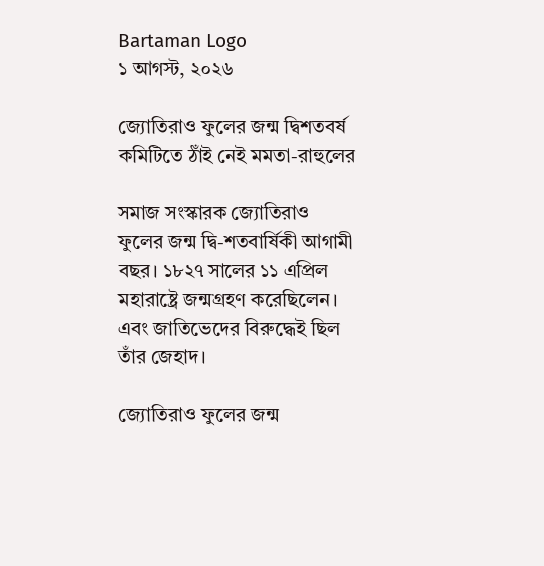Bartaman Logo
১ আগস্ট, ২০২৬

জ্যোতিরাও ফুলের জন্ম দ্বিশতবর্ষ কমিটিতে ঠাঁই নেই মমতা-রাহুলের

সমাজ সংস্কারক জ্যোতিরাও ফুলের জন্ম দ্বি-শতবার্ষিকী আগামী বছর। ১৮২৭ সালের ১১ এপ্রিল মহারাষ্ট্রে জন্মগ্রহণ করেছিলেন। এবং জাতিভেদের বিরুদ্ধেই ছিল তাঁর জেহাদ।

জ্যোতিরাও ফুলের জন্ম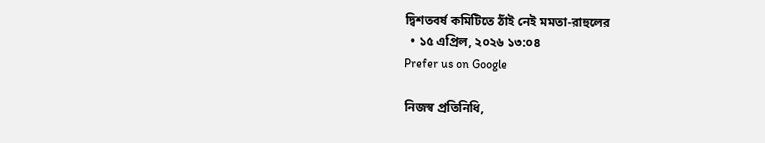দ্বিশতবর্ষ কমিটিতে ঠাঁই নেই মমতা-রাহুলের
  • ১৫ এপ্রিল, ২০২৬ ১৩:০৪
Prefer us on Google

নিজস্ব প্রতিনিধি,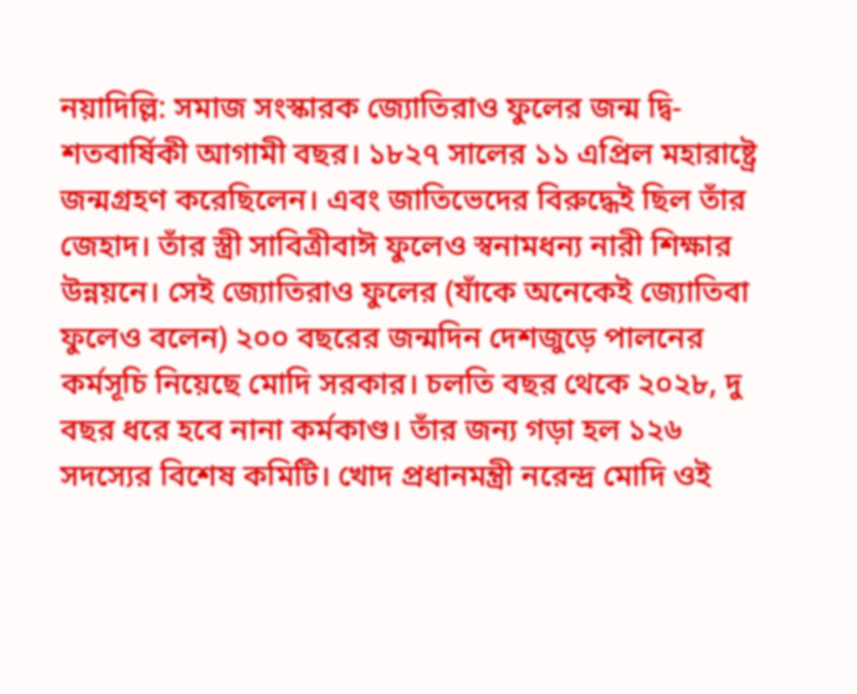নয়াদিল্লি: সমাজ সংস্কারক জ্যোতিরাও ফুলের জন্ম দ্বি-শতবার্ষিকী আগামী বছর। ১৮২৭ সালের ১১ এপ্রিল মহারাষ্ট্রে জন্মগ্রহণ করেছিলেন। এবং জাতিভেদের বিরুদ্ধেই ছিল তাঁর জেহাদ। তাঁর স্ত্রী সাবিত্রীবাঈ ফুলেও স্বনামধন্য নারী শিক্ষার উন্নয়নে। সেই জ্যোতিরাও ফুলের (যাঁকে অনেকেই জ্যোতিবা ফুলেও বলেন) ২০০ বছরের জন্মদিন দেশজুড়ে পালনের কর্মসূচি নিয়েছে মোদি সরকার। চলতি বছর থেকে ২০২৮, দু বছর ধরে হবে নানা কর্মকাণ্ড। তাঁর জন্য গড়া হল ১২৬ সদস্যের বিশেষ কমিটি। খোদ প্রধানমন্ত্রী নরেন্দ্র মোদি ওই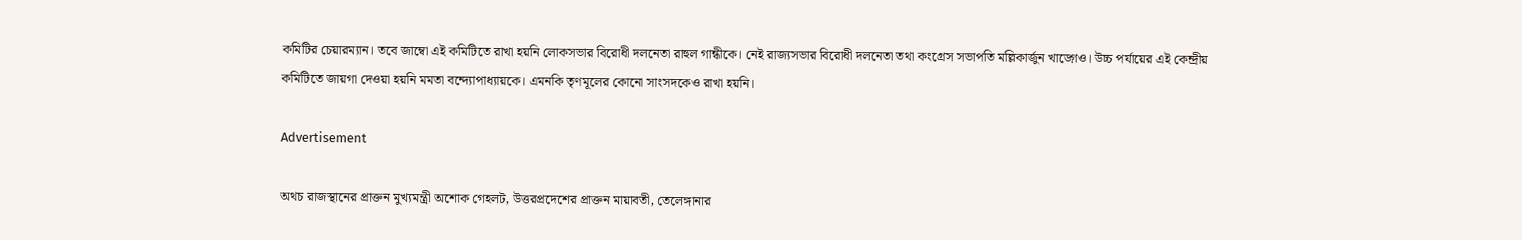কমিটির চেয়ারম্যান। তবে জাম্বো এই কমিটিতে রাখা হয়নি লোকসভার বিরোধী দলনেতা রাহুল গান্ধীকে। নেই রাজ্যসভার বিরোধী দলনেতা তথা কংগ্রেস সভাপতি মল্লিকার্জুন খাড়্গেও। উচ্চ পর্যায়ের এই কেন্দ্রীয় কমিটিতে জায়গা দেওয়া হয়নি মমতা বন্দ্যোপাধ্যায়কে। এমনকি তৃণমূলের কোনো সাংসদকেও রাখা হয়নি।

Advertisement

অথচ রাজস্থানের প্রাক্তন মুখ্যমন্ত্রী অশোক গেহলট, উত্তরপ্রদেশের প্রাক্তন মায়াবতী, তেলেঙ্গানার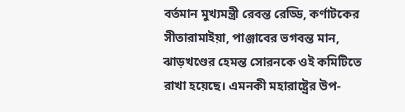বর্তমান মুখ্যমন্ত্রী রেবন্ত রেড্ডি, কর্ণাটকের সীতারামাইয়া, পাঞ্জাবের ভগবন্ত মান, ঝাড়খণ্ডের হেমন্ত সোরনকে ওই কমিটিতে রাখা হয়েছে। এমনকী মহারাষ্ট্রের উপ-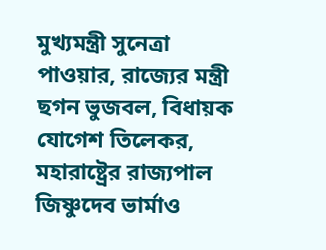মুখ্যমন্ত্রী সুনেত্রা পাওয়ার, রাজ্যের মন্ত্রী ছগন ভুজবল, বিধায়ক যোগেশ তিলেকর, মহারাষ্ট্রের রাজ্যপাল জিষ্ণুদেব ভার্মাও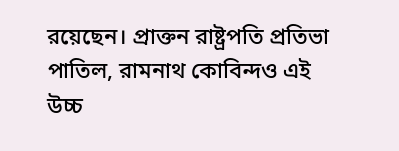রয়েছেন। প্রাক্তন রাষ্ট্রপতি প্রতিভা পাতিল, রামনাথ কোবিন্দও এই উচ্চ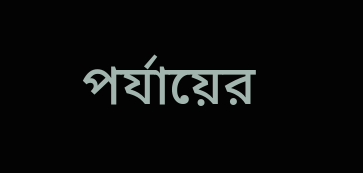পর্যায়ের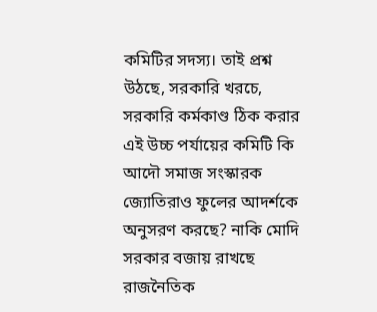কমিটির সদস্য। তাই প্রশ্ন উঠছে, সরকারি খরচে, সরকারি কর্মকাণ্ড ঠিক করার এই উচ্চ পর্যায়ের কমিটি কি আদৌ সমাজ সংস্কারক জ্যোতিরাও ফুলের আদর্শকে অনুসরণ করছে? নাকি মোদি সরকার বজায় রাখছে রাজনৈতিক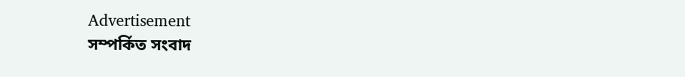Advertisement
সম্পর্কিত সংবাদ